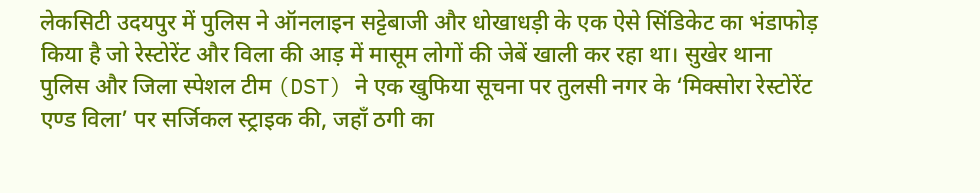लेकसिटी उदयपुर में पुलिस ने ऑनलाइन सट्टेबाजी और धोखाधड़ी के एक ऐसे सिंडिकेट का भंडाफोड़ किया है जो रेस्टोरेंट और विला की आड़ में मासूम लोगों की जेबें खाली कर रहा था। सुखेर थाना पुलिस और जिला स्पेशल टीम (DST) ने एक खुफिया सूचना पर तुलसी नगर के ‘मिक्सोरा रेस्टोरेंट एण्ड विला’ पर सर्जिकल स्ट्राइक की, जहाँ ठगी का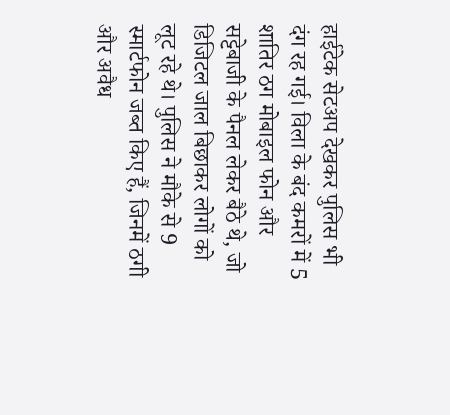हाईटेक सेटअप देखकर पुलिस भी दंग रह गई। विला के बंद कमरों में 5 शातिर ठग मोबाइल फोन और सट्टेबाजी के पैनल लेकर बैठे थे, जो डिजिटल जाल बिछाकर लोगों को लूट रहे थे। पुलिस ने मौके से 9 स्मार्टफोन जब्त किए हैं, जिनमें ठगी और अवैध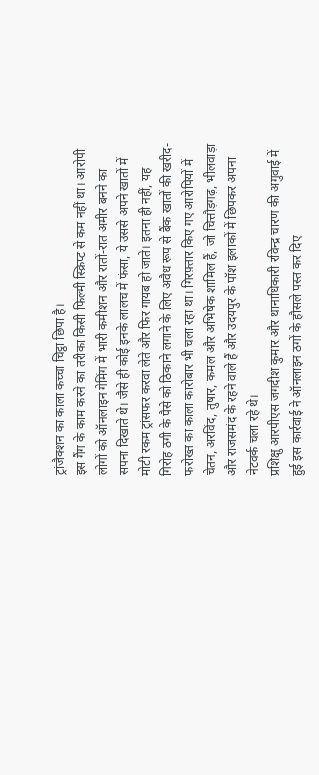ट्रांजैक्शन का काला कच्चा चिट्ठा छिपा है।
इस गैंग के काम करने का तरीका किसी फिल्मी स्क्रिप्ट से कम नहीं था। आरोपी लोगों को ऑनलाइन गेमिंग में भारी कमीशन और रातों-रात अमीर बनने का सपना दिखाते थे। जैसे ही कोई इनके लालच में फंसा, ये उससे अपने खातों में मोटी रकम ट्रांसफर करवा लेते और फिर गायब हो जाते। इतना ही नहीं, यह गिरोह ठगी के पैसे को ठिकाने लगाने के लिए अवैध रूप से बैंक खातों की खरीद-फरोख्त का काला कारोबार भी चला रहा था। गिरफ़्तार किए गए आरोपियों में चेतन, अरविंद, तुषार, कमल और अभिषेक शामिल हैं, जो चित्तौड़गढ़, भीलवाड़ा और राजसमंद के रहने वाले हैं और उदयपुर के पॉश इलाकों में छिपकर अपना नेटवर्क चला रहे थे।
प्रशिक्षु आरपीएस जगदीश कुमार और थानाधिकारी रविन्द्र चारण की अगुवाई में हुई इस कार्रवाई ने ऑनलाइन ठगों के हौसले पस्त कर दिए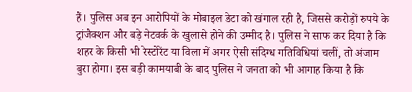हैं। पुलिस अब इन आरोपियों के मोबाइल डेटा को खंगाल रही है, जिससे करोड़ों रुपये के ट्रांजैक्शन और बड़े नेटवर्क के खुलासे होने की उम्मीद है। पुलिस ने साफ कर दिया है कि शहर के किसी भी रेस्टोरेंट या विला में अगर ऐसी संदिग्ध गतिविधियां चलीं, तो अंजाम बुरा होगा। इस बड़ी कामयाबी के बाद पुलिस ने जनता को भी आगाह किया है कि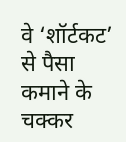वे ‘शॉर्टकट’ से पैसा कमाने के चक्कर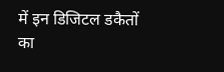में इन डिजिटल डकैतों का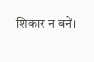शिकार न बनें।